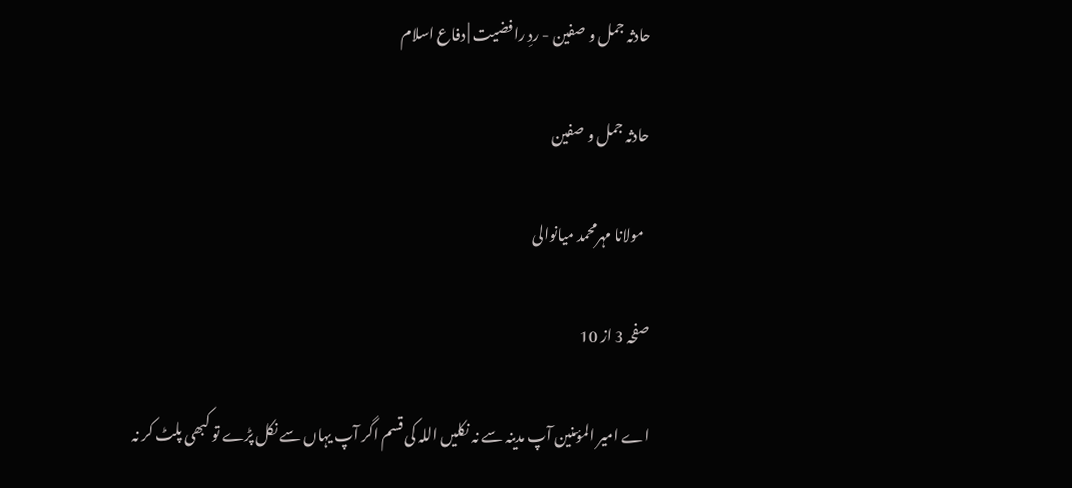حادثہ جمل و صفین - ردِ رافضیت | دفاع اسلام

حادثہ جمل و صفین

  مولانا مہرمحمد میانوالی

صفحہ 3 از 10

اے امیر المؤمنین آپ مدینہ سے نہ نکلیں اللہ کی قسم اگر آپ یہاں سے نکل پڑے تو کبھی پلٹ کر نہ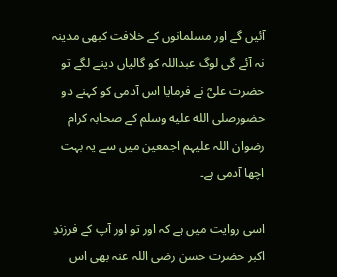آئیں گے اور مسلمانوں کے خلافت کبھی مدینہ نہ آئے گی لوگ عبداللہ کو گالیاں دینے لگے تو حضرت علیؓ نے فرمایا اس آدمی کو کہنے دو حضورصلى الله عليه وسلم کے صحابہ کرام رضوان اللہ علیہم اجمعین میں سے یہ بہت اچھا آدمی ہے۔

اسی روایت میں ہے کہ اور تو اور آپ کے فرزندِ اکبر حضرت حسن رضی اللہ عنہ بھی اس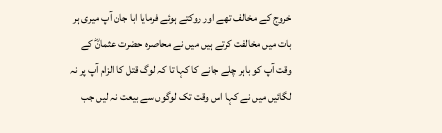خروج کے مخالف تھے اور روکتے ہوئے فرمایا ابا جان آپ میری ہر بات میں مخالفت کرتے ہیں میں نے محاصرہ حضرت عثمانؓ کے وقت آپ کو باہر چلے جانے کا کہا تا کہ لوگ قتل کا الزام آپ پر نہ لگائیں میں نے کہا اس وقت تک لوگوں سے بیعت نہ لیں جب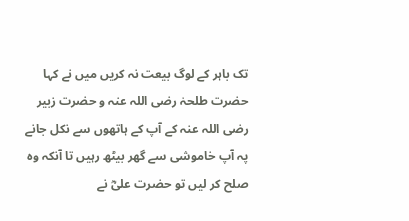تک باہر کے لوگ بیعت نہ کریں میں نے کہا حضرت طلحہٰ رضی اللہ عنہ و حضرت زبیر رضی اللہ عنہ کے آپ کے ہاتھوں سے نکل جانے پہ آپ خاموشی سے گھر بیٹھ رہیں تا آنکہ وہ صلح کر لیں تو حضرت علیؓ نے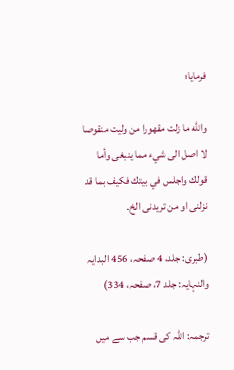فرمایا؛

والله ما زلت مقهورا من ولیت منقوصا لا اصل الى شيء مما ينبغی وأما قولك واجلس في بيتك فکیف بما قد نزلنی او من تریدنی الخ۔

(طبری: جلد، 4 صفحہ، 456 البدایہ والنہایہ: جلد 7، صفحہ، 334)

ترجمہ: اللہ کی قسم جب سے میں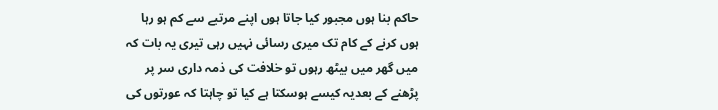حاکم بنا ہوں مجبور کیا جاتا ہوں اپنے مرتبے سے کم ہو رہا ہوں کرنے کے کام تک میری رسائی نہیں رہی تیری یہ بات کہ میں گھر میں بیٹھ رہوں تو خلافت کی ذمہ داری سر پر پڑھنے کے بعدیہ کیسے ہوسکتا ہے کیا تو چاہتا کہ عورتوں کی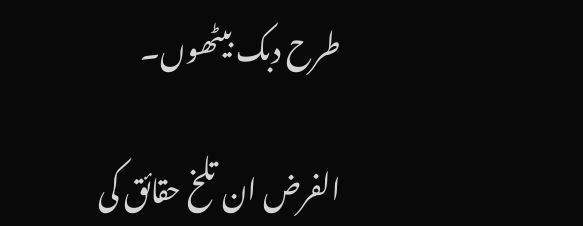طرح دبک بیٹھوں۔

الفرض ان تلخ حقائق کی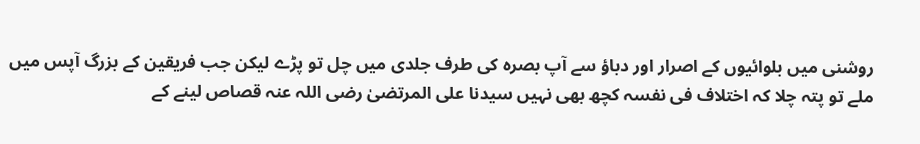روشنی میں بلوائیوں کے اصرار اور دباؤ سے آپ بصرہ کی طرف جلدی میں چل تو پڑے لیکن جب فریقین کے بزرگ آپس میں ملے تو پتہ چلا کہ اختلاف فی نفسہ کچھ بھی نہیں سیدنا علی المرتضیٰ رضی اللہ عنہ قصاص لینے کے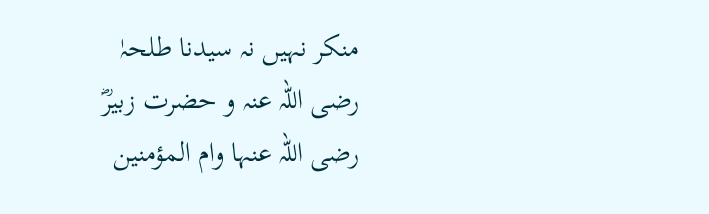منکر نہیں نہ سیدنا طلحہٰ رضی اللہ عنہ و حضرت زبیرؓ رضی اللہ عنہا وام المؤمنین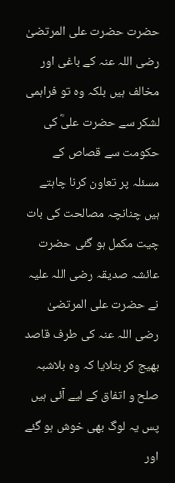حضرت حضرت علی المرتضیٰ رضی اللہ عنہ کے باغی اور مخالف ہیں بلکہ وہ تو فراہمی لشکر سے حضرت علیؓ کی حکومت سے قصاص کے مسئلہ پر تعاون کرنا چاہتے ہیں چنانچہ مصالحت کی بات چیت مکمل ہو گئی حضرت عائشہ صدیقہ رضی اللہ علیہ نے حضرت علی المرتضیٰ رضی اللہ عنہ کی طرف قاصد بھیج کر بتلایا کہ وہ بلاشبہ صلح و اتفاق کے لیے آئی ہیں پس یہ لوگ بھی خوش ہو گئے اور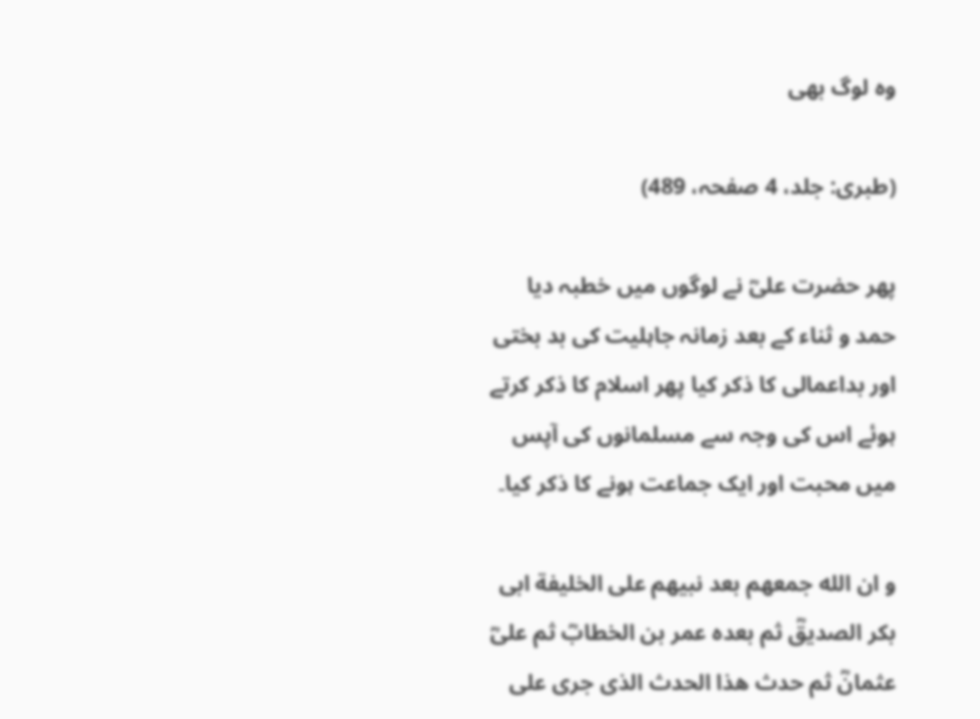وہ لوگ بھی

(طبری: جلد، 4 صفحہ، 489)

پھر حضرت علیؓ نے لوگوں میں خطبہ دیا حمد و ثناء کے بعد زمانہ جاہلیت کی بد بختی اور بداعمالی کا ذکر کیا پھر اسلام کا ذکر کرتے ہوئے اس کی وجہ سے مسلمانوں کی آپس میں محبت اور ایک جماعت ہونے کا ذکر کیا۔

و ان الله جمعهم بعد نبيهم على الخليفة ابى بكر الصديقؓ ثم بعدہ عمر بن الخطابؓ ثم علیؓ عثمانؓ ثم حدث ھذا الحدث الذی جری علی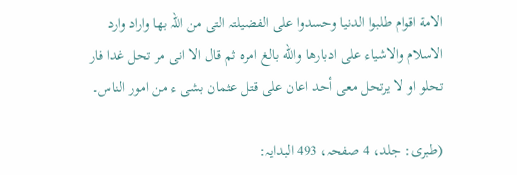الامة اقوام طلبوا الدنیا وحسدوا علی الفضیلتہ التی من اللہ بها واراد وارد الاسلام والاشياء علی ادبارها والله بالغ امرہ ثم قال الا انی مر تحل غدا فار تحلو او لا يرتحل معى أحد اعان علی قتل عثمان بشی ء من امور الناس۔

(طبری: جلد، 4 صفحہ، 493 البدايہ: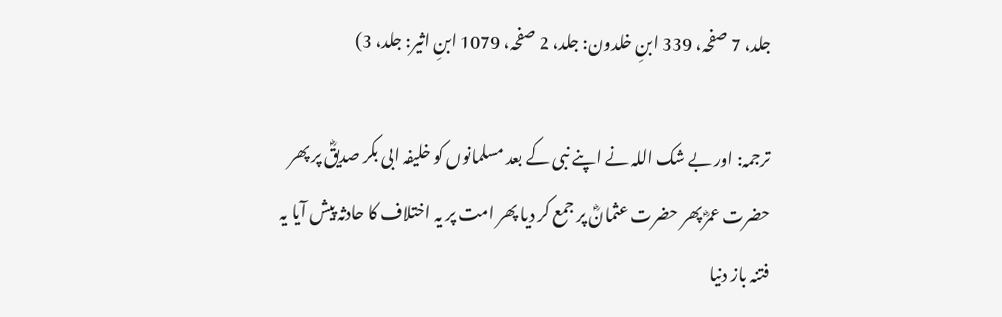جلد، 7 صفحہ، 339 ابنِ خلدون: جلد، 2 صفحہ، 1079 ابنِ اثیر: جلد، 3)

ترجمہ: اور بے شک اللہ نے اپنے نبی کے بعد مسلمانوں کو خلیفہ ابی بکر صدیقؓ پر پھر حضرت عمرؓ پھر حضرت عثمانؓ پر جمع کر دیا پھر امت پر یہ اختلاف کا حادثہ پیش آیا یہ فتنہ باز دنیا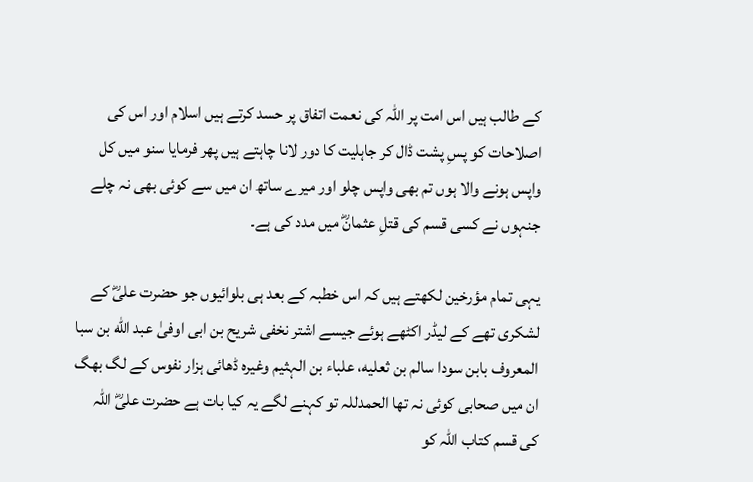کے طالب ہیں اس امت پر اللہ کی نعمت اتفاق پر حسد کرتے ہیں اسلام اور اس کی اصلاحات کو پسِ پشت ڈال کر جاہلیت کا دور لانا چاہتے ہیں پھر فرمایا سنو میں کل واپس ہونے والا ہوں تم بھی واپس چلو اور میرے ساتھ ان میں سے کوئی بھی نہ چلے جنہوں نے کسی قسم کی قتلِ عثمانؓ میں مدد کی ہے۔

یہی تمام مؤرخین لکھتے ہیں کہ اس خطبہ کے بعد ہی بلوائیوں جو حضرت علیؓ کے لشکری تھے کے لیڈر اکٹھے ہوئے جیسے اشتر نخفی شریح بن ابی اوفیٰ عبد الله بن سبا المعروف بابن سودا سالم بن ثعليه، علباء بن الہثیم وغیرہ ڈھائی ہزار نفوس کے لگ بھگ ان میں صحابی کوئی نہ تھا الحمدللہ تو کہنے لگے یہ کیا بات ہے حضرت علیؓ اللہ کی قسم کتاب اللہ کو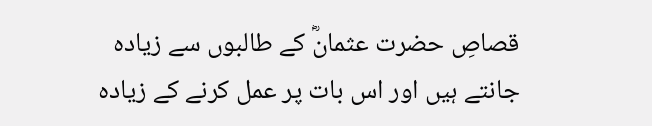قصاصِ حضرت عثمانؓ کے طالبوں سے زیادہ جانتے ہیں اور اس بات پر عمل کرنے کے زیادہ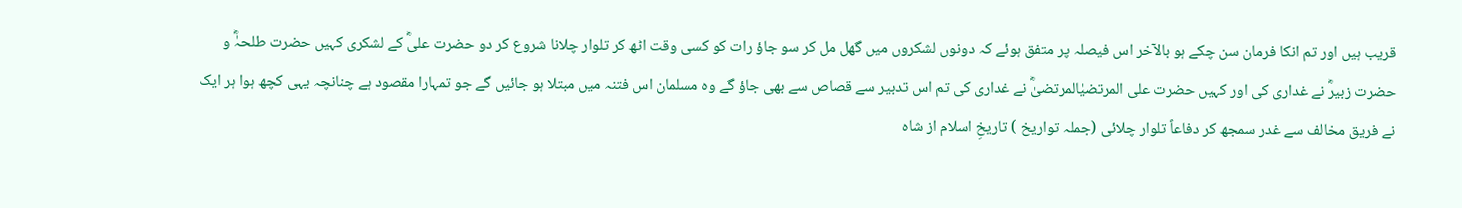قریب ہیں اور تم انکا فرمان سن چکے ہو بالآخر اس فیصلہ پر متفق ہوئے کہ دونوں لشکروں میں گھل مل کر سو جاؤ رات کو کسی وقت اٹھ کر تلوار چلانا شروع کر دو حضرت علیؓ کے لشکری کہیں حضرت طلحہٰؓ و حضرت زبیرؓ نے غداری کی اور کہیں حضرت علی المرتضیٰالمرتضیٰؓ نے غداری کی تم اس تدبیر سے قصاص سے بھی جاؤ گے وہ مسلمان اس فتنہ میں مبتلا ہو جائیں گے جو تمہارا مقصود ہے چنانچہ یہی کچھ ہوا ہر ایک نے فریق مخالف سے غدر سمجھ کر دفاعاً تلوار چلائی (جملہ تواریخ ) تاریخِ اسلام از شاه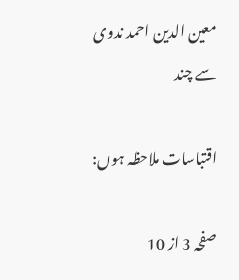معین الدین احمد ندوی سے چند

اقتباسات ملاحظہ ہوں:

صفحہ 3 از 10